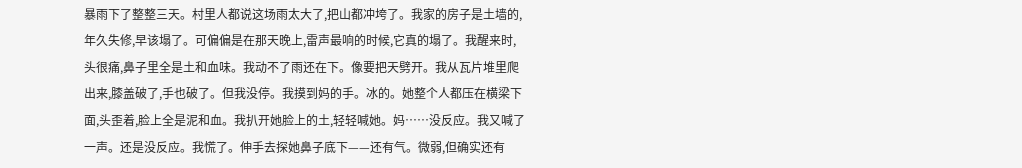暴雨下了整整三天。村里人都说这场雨太大了,把山都冲垮了。我家的房子是土墙的,年久失修,早该塌了。可偏偏是在那天晚上,雷声最响的时候,它真的塌了。我醒来时,头很痛,鼻子里全是土和血味。我动不了雨还在下。像要把天劈开。我从瓦片堆里爬出来,膝盖破了,手也破了。但我没停。我摸到妈的手。冰的。她整个人都压在横梁下面,头歪着,脸上全是泥和血。我扒开她脸上的土,轻轻喊她。妈……没反应。我又喊了一声。还是没反应。我慌了。伸手去探她鼻子底下——还有气。微弱,但确实还有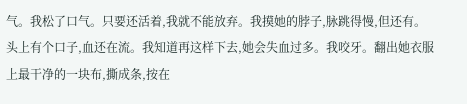气。我松了口气。只要还活着,我就不能放弃。我摸她的脖子,脉跳得慢,但还有。头上有个口子,血还在流。我知道再这样下去,她会失血过多。我咬牙。翻出她衣服上最干净的一块布,撕成条,按在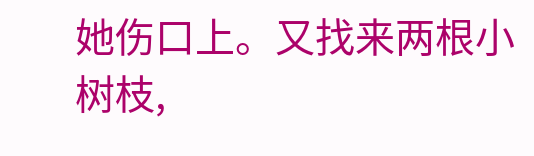她伤口上。又找来两根小树枝,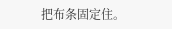把布条固定住。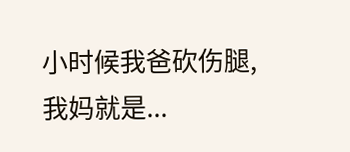小时候我爸砍伤腿,我妈就是...